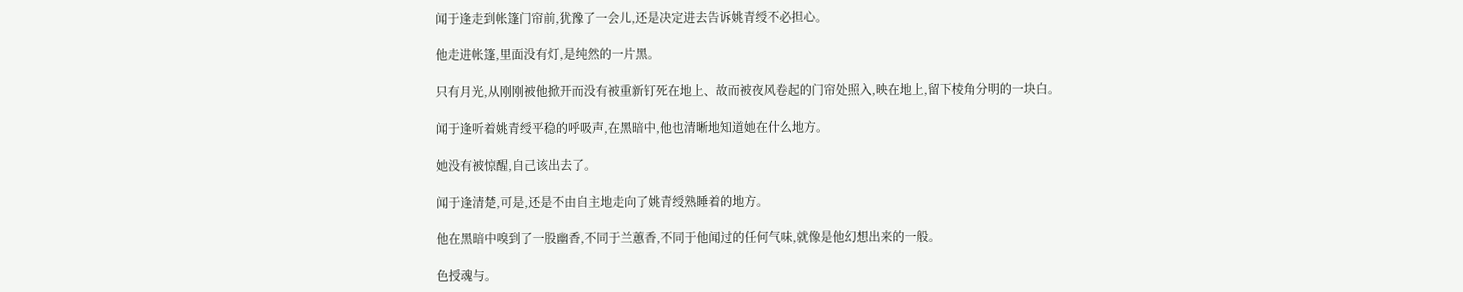闻于逢走到帐篷门帘前,犹豫了一会儿,还是决定进去告诉姚青绶不必担心。

他走进帐篷,里面没有灯,是纯然的一片黑。

只有月光,从刚刚被他掀开而没有被重新钉死在地上、故而被夜风卷起的门帘处照入,映在地上,留下棱角分明的一块白。

闻于逢听着姚青绶平稳的呼吸声,在黑暗中,他也清晰地知道她在什么地方。

她没有被惊醒,自己该出去了。

闻于逢清楚,可是,还是不由自主地走向了姚青绶熟睡着的地方。

他在黑暗中嗅到了一股幽香,不同于兰蕙香,不同于他闻过的任何气味,就像是他幻想出来的一般。

色授魂与。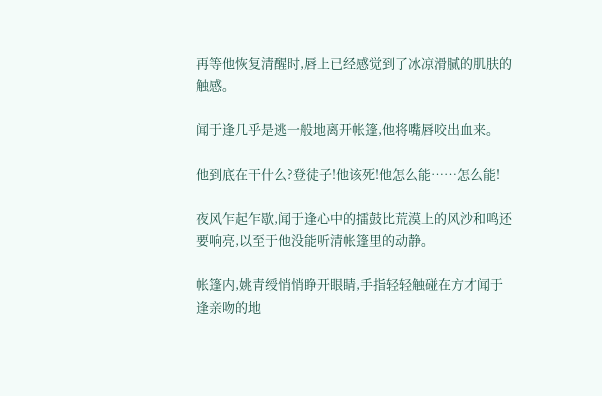再等他恢复清醒时,唇上已经感觉到了冰凉滑腻的肌肤的触感。

闻于逢几乎是逃一般地离开帐篷,他将嘴唇咬出血来。

他到底在干什么?登徒子!他该死!他怎么能……怎么能!

夜风乍起乍歇,闻于逢心中的擂鼓比荒漠上的风沙和鸣还要响亮,以至于他没能听清帐篷里的动静。

帐篷内,姚青绶悄悄睁开眼睛,手指轻轻触碰在方才闻于逢亲吻的地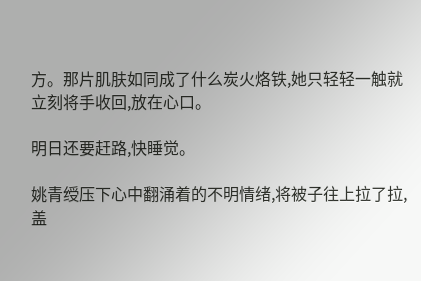方。那片肌肤如同成了什么炭火烙铁,她只轻轻一触就立刻将手收回,放在心口。

明日还要赶路,快睡觉。

姚青绶压下心中翻涌着的不明情绪,将被子往上拉了拉,盖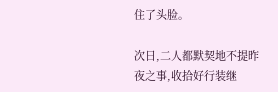住了头脸。

次日,二人都默契地不提昨夜之事,收拾好行装继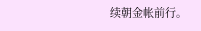续朝金帐前行。